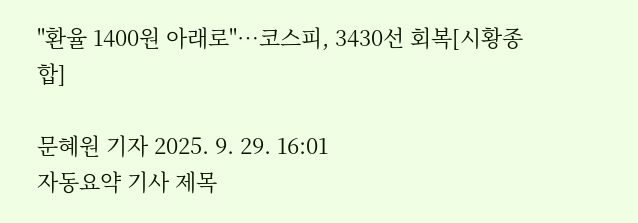"환율 1400원 아래로"…코스피, 3430선 회복[시황종합]

문혜원 기자 2025. 9. 29. 16:01
자동요약 기사 제목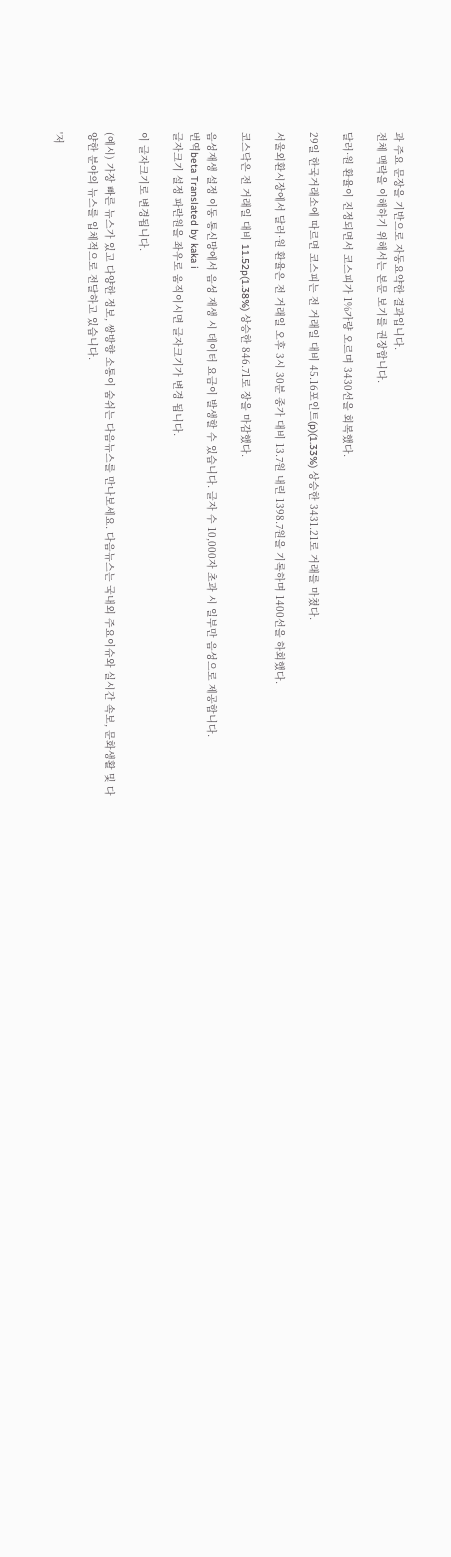과 주요 문장을 기반으로 자동요약한 결과입니다.
전체 맥락을 이해하기 위해서는 본문 보기를 권장합니다.

달러·원 환율이 진정되면서 코스피가 1%가량 오르며 3430선을 회복했다.

29일 한국거래소에 따르면 코스피는 전 거래일 대비 45.16포인트(p)(1.33%) 상승한 3431.21로 거래를 마쳤다.

서울외환시장에서 달러·원 환율은 전 거래일 오후 3시 30분 종가 대비 13.7원 내린 1398.7원을 기록하며 1400선을 하회했다.

코스닥은 전 거래일 대비 11.52p(1.38%) 상승한 846.71로 장을 마감했다.

음성재생 설정 이동 통신망에서 음성 재생 시 데이터 요금이 발생할 수 있습니다. 글자 수 10,000자 초과 시 일부만 음성으로 제공합니다.
번역beta Translated by kaka i
글자크기 설정 파란원을 좌우로 움직이시면 글자크기가 변경 됩니다.

이 글자크기로 변경됩니다.

(예시) 가장 빠른 뉴스가 있고 다양한 정보, 쌍방향 소통이 숨쉬는 다음뉴스를 만나보세요. 다음뉴스는 국내외 주요이슈와 실시간 속보, 문화생활 및 다양한 분야의 뉴스를 입체적으로 전달하고 있습니다.

'저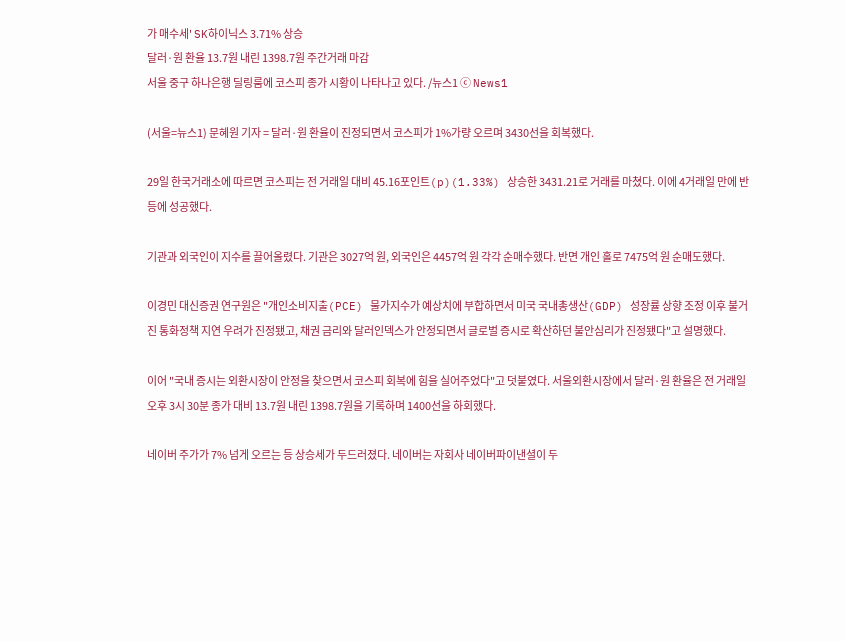가 매수세' SK하이닉스 3.71% 상승
달러·원 환율 13.7원 내린 1398.7원 주간거래 마감
서울 중구 하나은행 딜링룸에 코스피 종가 시황이 나타나고 있다. /뉴스1 ⓒ News1

(서울=뉴스1) 문혜원 기자 = 달러·원 환율이 진정되면서 코스피가 1%가량 오르며 3430선을 회복했다.

29일 한국거래소에 따르면 코스피는 전 거래일 대비 45.16포인트(p)(1.33%) 상승한 3431.21로 거래를 마쳤다. 이에 4거래일 만에 반등에 성공했다.

기관과 외국인이 지수를 끌어올렸다. 기관은 3027억 원, 외국인은 4457억 원 각각 순매수했다. 반면 개인 홀로 7475억 원 순매도했다.

이경민 대신증권 연구원은 "개인소비지출(PCE) 물가지수가 예상치에 부합하면서 미국 국내총생산(GDP) 성장률 상향 조정 이후 불거진 통화정책 지연 우려가 진정됐고, 채권 금리와 달러인덱스가 안정되면서 글로벌 증시로 확산하던 불안심리가 진정됐다"고 설명했다.

이어 "국내 증시는 외환시장이 안정을 찾으면서 코스피 회복에 힘을 실어주었다"고 덧붙였다. 서울외환시장에서 달러·원 환율은 전 거래일 오후 3시 30분 종가 대비 13.7원 내린 1398.7원을 기록하며 1400선을 하회했다.

네이버 주가가 7% 넘게 오르는 등 상승세가 두드러졌다. 네이버는 자회사 네이버파이낸셜이 두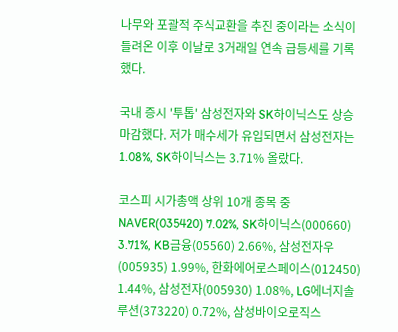나무와 포괄적 주식교환을 추진 중이라는 소식이 들려온 이후 이날로 3거래일 연속 급등세를 기록했다.

국내 증시 '투톱' 삼성전자와 SK하이닉스도 상승 마감했다. 저가 매수세가 유입되면서 삼성전자는 1.08%, SK하이닉스는 3.71% 올랐다.

코스피 시가총액 상위 10개 종목 중 NAVER(035420) 7.02%, SK하이닉스(000660) 3.71%, KB금융(05560) 2.66%, 삼성전자우(005935) 1.99%, 한화에어로스페이스(012450) 1.44%, 삼성전자(005930) 1.08%, LG에너지솔루션(373220) 0.72%, 삼성바이오로직스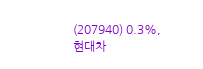(207940) 0.3%, 현대차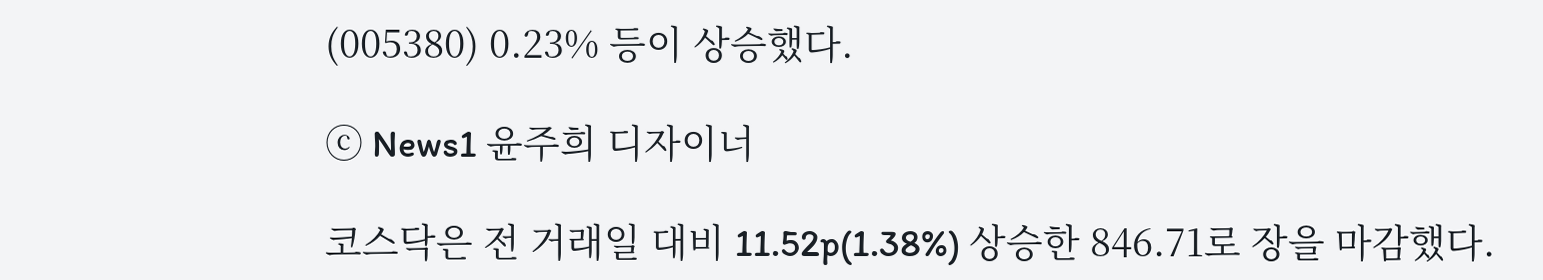(005380) 0.23% 등이 상승했다.

ⓒ News1 윤주희 디자이너

코스닥은 전 거래일 대비 11.52p(1.38%) 상승한 846.71로 장을 마감했다.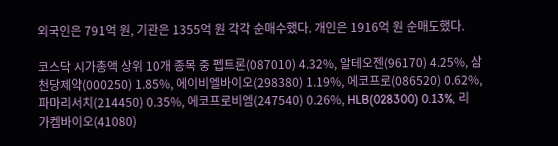외국인은 791억 원, 기관은 1355억 원 각각 순매수했다. 개인은 1916억 원 순매도했다.

코스닥 시가총액 상위 10개 종목 중 펩트론(087010) 4.32%, 알테오젠(96170) 4.25%, 삼천당제약(000250) 1.85%, 에이비엘바이오(298380) 1.19%, 에코프로(086520) 0.62%, 파마리서치(214450) 0.35%, 에코프로비엠(247540) 0.26%, HLB(028300) 0.13%, 리가켐바이오(41080)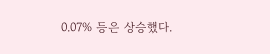0.07% 등은 상승했다.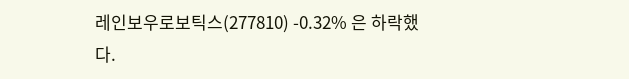레인보우로보틱스(277810) -0.32% 은 하락했다.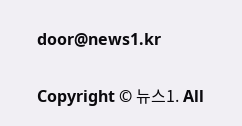door@news1.kr

Copyright © 뉴스1. All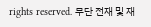rights reserved. 무단 전재 및 재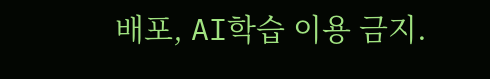배포, AI학습 이용 금지.